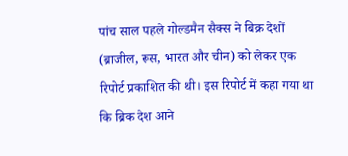पांच साल पहले गोल्डमैन सैक्स ने बिक्र देशों (ब्राजील, रूस, भारत और चीन) को लेकर एक रिपोर्ट प्रकाशित की थी। इस रिपोर्ट में कहा गया था कि ब्रिक देश आने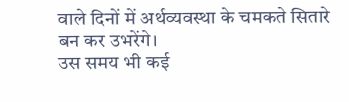वाले दिनों में अर्थव्यवस्था के चमकते सितारे बन कर उभरेंगे।
उस समय भी कई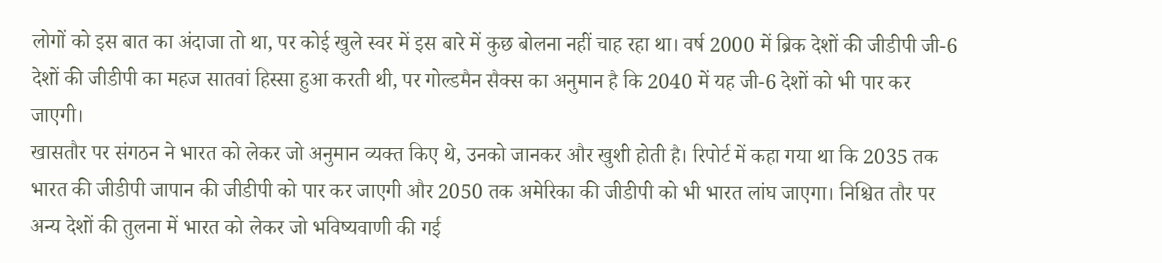लोगों को इस बात का अंदाजा तो था, पर कोई खुले स्वर में इस बारे में कुछ बोलना नहीं चाह रहा था। वर्ष 2000 में ब्रिक देशों की जीडीपी जी-6 देशों की जीडीपी का महज सातवां हिस्सा हुआ करती थी, पर गोल्डमैन सैक्स का अनुमान है कि 2040 में यह जी-6 देशों को भी पार कर जाएगी।
खासतौर पर संगठन ने भारत को लेकर जो अनुमान व्यक्त किए थे, उनको जानकर और खुशी होती है। रिपोर्ट में कहा गया था कि 2035 तक भारत की जीडीपी जापान की जीडीपी को पार कर जाएगी और 2050 तक अमेरिका की जीडीपी को भी भारत लांघ जाएगा। निश्चित तौर पर अन्य देशों की तुलना में भारत को लेकर जो भविष्यवाणी की गई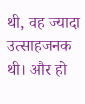थी, वह ज्यादा उत्साहजनक थी। और हो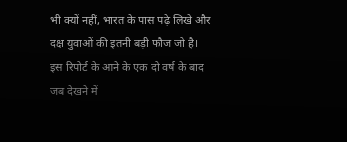भी क्यों नहीं, भारत के पास पढ़े लिखे और दक्ष युवाओं की इतनी बड़ी फौज जो है।
इस रिपोर्ट के आने के एक दो वर्ष के बाद जब देखने में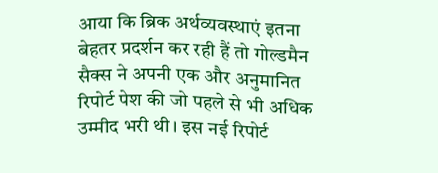आया कि ब्रिक अर्थव्यवस्थाएं इतना बेहतर प्रदर्शन कर रही हैं तो गोल्डमैन सैक्स ने अपनी एक और अनुमानित रिपोर्ट पेश की जो पहले से भी अधिक उम्मीद भरी थी। इस नई रिपोर्ट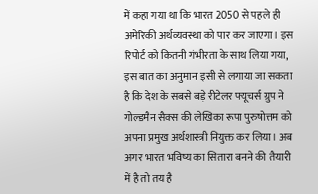में कहा गया था कि भारत 2050 से पहले ही अमेरिकी अर्थव्यवस्था को पार कर जाएगा। इस रिपोर्ट को कितनी गंभीरता के साथ लिया गया, इस बात का अनुमान इसी से लगाया जा सकता है कि देश के सबसे बड़े रीटेलर फ्यूचर्स ग्रुप ने गोल्डमैन सैक्स की लेखिका रूपा पुरुषोत्तम को अपना प्रमुख अर्थशास्त्री नियुक्त कर लिया। अब अगर भारत भविष्य का सितारा बनने की तैयारी में है तो तय है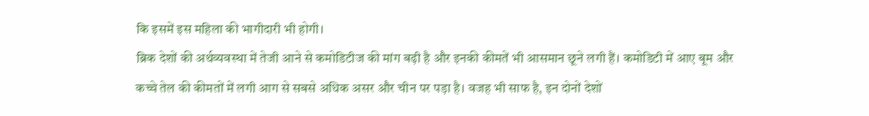कि इसमें इस महिला की भागीदारी भी होगी।
ब्रिक देशों की अर्थव्यवस्था में तेजी आने से कमोडिटीज की मांग बढ़ी है और इनकी कीमतें भी आसमान छूने लगी हैं। कमोडिटी में आए बूम और कच्चे तेल की कीमतों में लगी आग से सबसे अधिक असर और चीन पर पड़ा है। वजह भी साफ है, इन दोनों देशों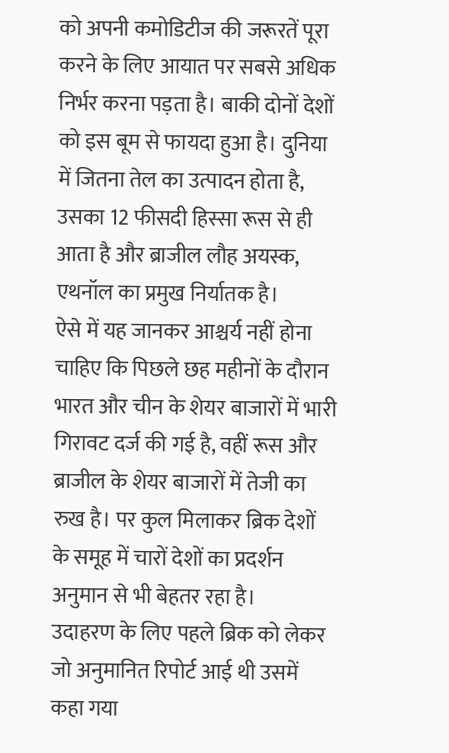को अपनी कमोडिटीज की जरूरतें पूरा करने के लिए आयात पर सबसे अधिक निर्भर करना पड़ता है। बाकी दोनों देशों को इस बूम से फायदा हुआ है। दुनिया में जितना तेल का उत्पादन होता है, उसका 12 फीसदी हिस्सा रूस से ही आता है और ब्राजील लौह अयस्क, एथनॉल का प्रमुख निर्यातक है।
ऐसे में यह जानकर आश्चर्य नहीं होना चाहिए कि पिछले छह महीनों के दौरान भारत और चीन के शेयर बाजारों में भारी गिरावट दर्ज की गई है, वहीं रूस और ब्राजील के शेयर बाजारों में तेजी का रुख है। पर कुल मिलाकर ब्रिक देशों के समूह में चारों देशों का प्रदर्शन अनुमान से भी बेहतर रहा है।
उदाहरण के लिए पहले ब्रिक को लेकर जो अनुमानित रिपोर्ट आई थी उसमें कहा गया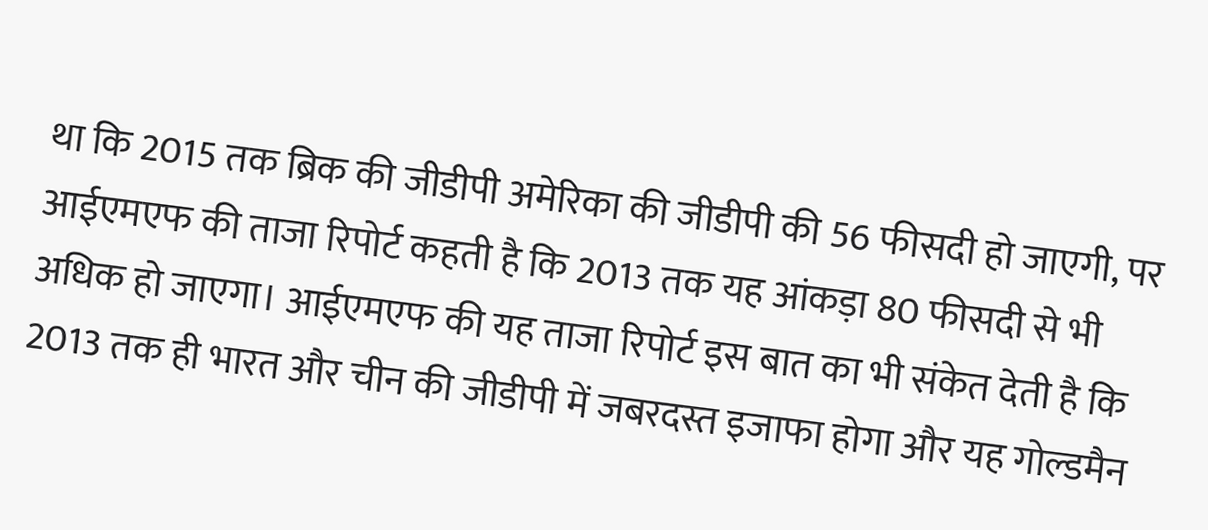था कि 2015 तक ब्रिक की जीडीपी अमेरिका की जीडीपी की 56 फीसदी हो जाएगी, पर आईएमएफ की ताजा रिपोर्ट कहती है कि 2013 तक यह आंकड़ा 80 फीसदी से भी अधिक हो जाएगा। आईएमएफ की यह ताजा रिपोर्ट इस बात का भी संकेत देती है कि 2013 तक ही भारत और चीन की जीडीपी में जबरदस्त इजाफा होगा और यह गोल्डमैन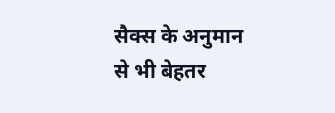सैक्स के अनुमान से भी बेहतर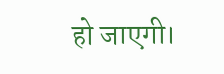हो जाएगी।